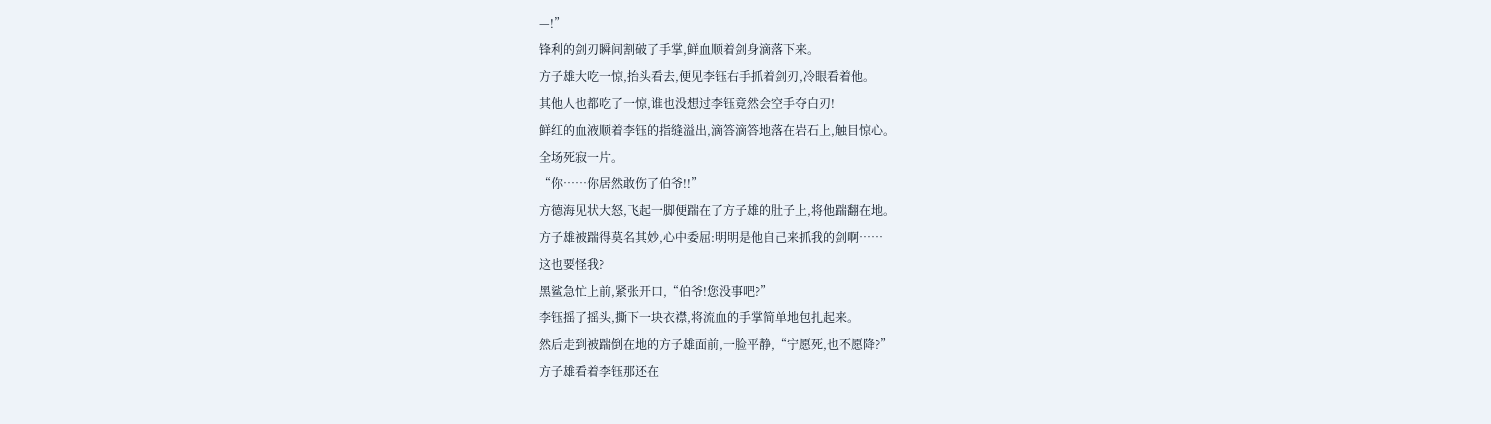—!”
锋利的剑刃瞬间割破了手掌,鲜血顺着剑身滴落下来。
方子雄大吃一惊,抬头看去,便见李钰右手抓着剑刃,冷眼看着他。
其他人也都吃了一惊,谁也没想过李钰竟然会空手夺白刃!
鲜红的血液顺着李钰的指缝溢出,滴答滴答地落在岩石上,触目惊心。
全场死寂一片。
“你……你居然敢伤了伯爷!!”
方德海见状大怒,飞起一脚便踹在了方子雄的肚子上,将他踹翻在地。
方子雄被踹得莫名其妙,心中委屈:明明是他自己来抓我的剑啊……
这也要怪我?
黑鲨急忙上前,紧张开口,“伯爷!您没事吧?”
李钰摇了摇头,撕下一块衣襟,将流血的手掌简单地包扎起来。
然后走到被踹倒在地的方子雄面前,一脸平静,“宁愿死,也不愿降?”
方子雄看着李钰那还在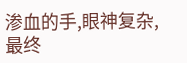渗血的手,眼神复杂,最终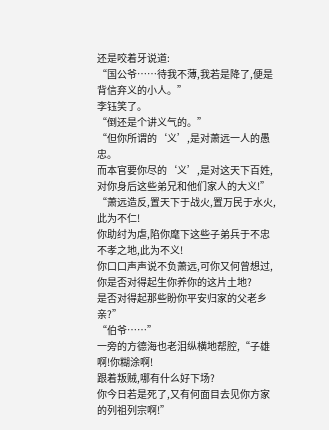还是咬着牙说道:
“国公爷……待我不薄,我若是降了,便是背信弃义的小人。”
李钰笑了。
“倒还是个讲义气的。”
“但你所谓的‘义’,是对萧远一人的愚忠。
而本官要你尽的‘义’,是对这天下百姓,对你身后这些弟兄和他们家人的大义!”
“萧远造反,置天下于战火,置万民于水火,此为不仁!
你助纣为虐,陷你麾下这些子弟兵于不忠不孝之地,此为不义!
你口口声声说不负萧远,可你又何曾想过,你是否对得起生你养你的这片土地?
是否对得起那些盼你平安归家的父老乡亲?”
“伯爷……”
一旁的方德海也老泪纵横地帮腔,“子雄啊!你糊涂啊!
跟着叛贼,哪有什么好下场?
你今日若是死了,又有何面目去见你方家的列祖列宗啊!”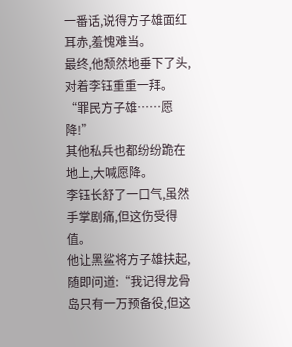一番话,说得方子雄面红耳赤,羞愧难当。
最终,他颓然地垂下了头,对着李钰重重一拜。
“罪民方子雄……愿降!”
其他私兵也都纷纷跪在地上,大喊愿降。
李钰长舒了一口气,虽然手掌剧痛,但这伤受得值。
他让黑鲨将方子雄扶起,随即问道:“我记得龙骨岛只有一万预备役,但这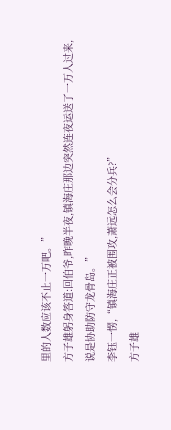里的人数应该不止一万吧。”
方子雄躬身答道:回伯爷,昨晚半夜,镇海庄那边突然连夜运送了一万人过来,说是协助防守龙骨岛。”
李钰一愣,“镇海庄正被围攻,萧远怎么会分兵?”
方子雄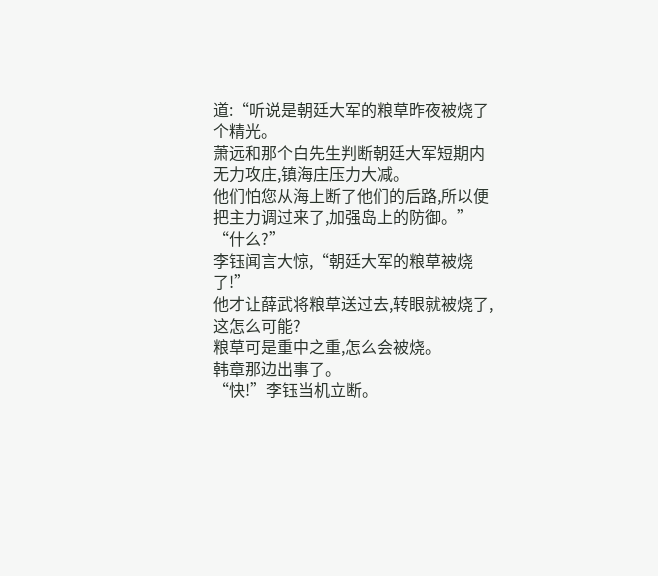道:“听说是朝廷大军的粮草昨夜被烧了个精光。
萧远和那个白先生判断朝廷大军短期内无力攻庄,镇海庄压力大减。
他们怕您从海上断了他们的后路,所以便把主力调过来了,加强岛上的防御。”
“什么?”
李钰闻言大惊,“朝廷大军的粮草被烧了!”
他才让薛武将粮草送过去,转眼就被烧了,这怎么可能?
粮草可是重中之重,怎么会被烧。
韩章那边出事了。
“快!”李钰当机立断。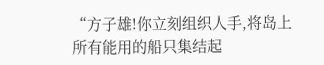“方子雄!你立刻组织人手,将岛上所有能用的船只集结起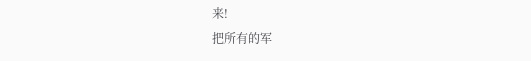来!
把所有的军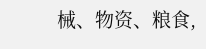械、物资、粮食,